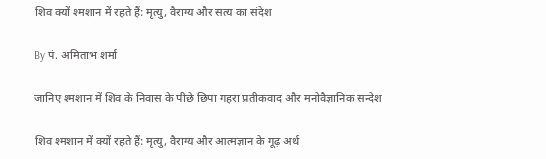शिव क्यों श्मशान में रहते हैं: मृत्यु, वैराग्य और सत्य का संदेश

By पं. अमिताभ शर्मा

जानिए श्मशान में शिव के निवास के पीछे छिपा गहरा प्रतीकवाद और मनोवैज्ञानिक सन्देश

शिव श्मशान में क्यों रहते हैं: मृत्यु, वैराग्य और आत्मज्ञान के गूढ़ अर्थ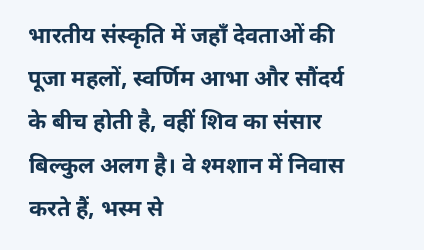भारतीय संस्कृति में जहाँ देवताओं की पूजा महलों, स्वर्णिम आभा और सौंदर्य के बीच होती है, वहीं शिव का संसार बिल्कुल अलग है। वे श्मशान में निवास करते हैं, भस्म से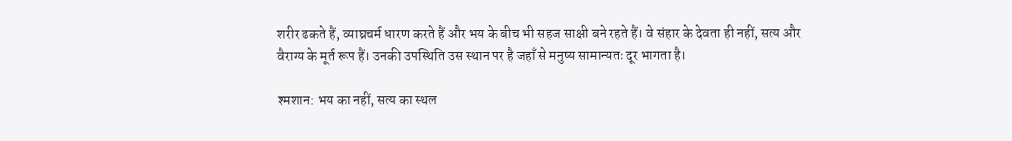शरीर ढकते हैं, व्याघ्रचर्म धारण करते हैं और भय के बीच भी सहज साक्षी बने रहते हैं। वे संहार के देवता ही नहीं, सत्य और वैराग्य के मूर्त रूप हैं। उनकी उपस्थिति उस स्थान पर है जहाँ से मनुष्य सामान्यतः दूर भागता है।

श्मशान: भय का नहीं, सत्य का स्थल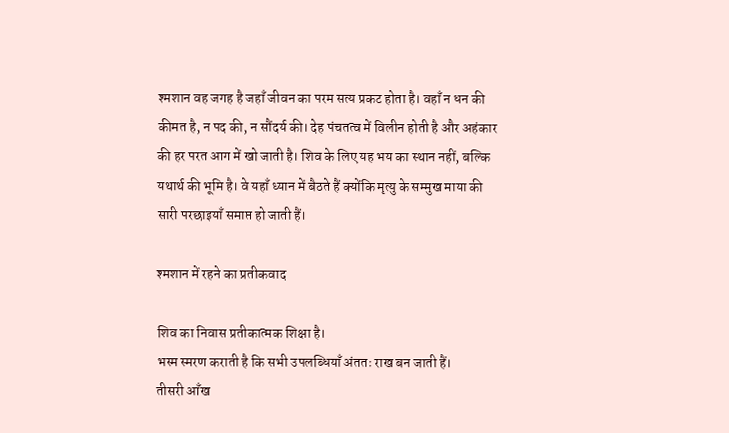श्मशान वह जगह है जहाँ जीवन का परम सत्य प्रकट होता है। वहाँ न धन की कीमत है, न पद की, न सौंदर्य की। देह पंचतत्व में विलीन होती है और अहंकार की हर परत आग में खो जाती है। शिव के लिए यह भय का स्थान नहीं, बल्कि यथार्थ की भूमि है। वे यहाँ ध्यान में बैठते हैं क्योंकि मृत्यु के सम्मुख माया की सारी परछाइयाँ समाप्त हो जाती हैं।

श्मशान में रहने का प्रतीकवाद

शिव का निवास प्रतीकात्मक शिक्षा है।
भस्म स्मरण कराती है कि सभी उपलब्धियाँ अंततः राख बन जाती हैं।
तीसरी आँख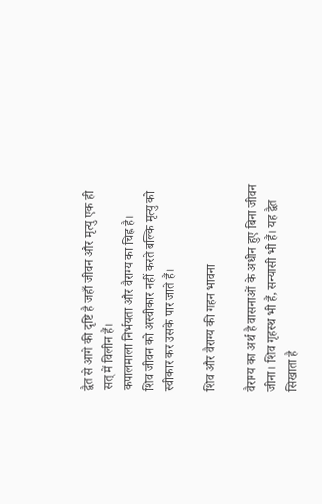द्वैत से आगे की दृष्टि है जहाँ जीवन और मृत्यु एक ही सत् में विलीन हैं।
कपालमाला निर्भयता और वैराग्य का चिह्न है।
शिव जीवन को अस्वीकार नहीं करते बल्कि मृत्यु को स्वीकार कर उसके पार जाते हैं।

शिव और वैराग्य की गहन भावना

वैराग्य का अर्थ है वासनाओं के अधीन हुए बिना जीवन जीना। शिव गृहस्थ भी हैं, सन्यासी भी हैं। यह द्वैत सिखाता है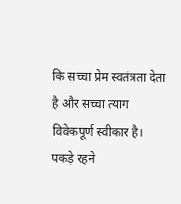कि सच्चा प्रेम स्वतंत्रता देता है और सच्चा त्याग विवेकपूर्ण स्वीकार है। पकड़े रहने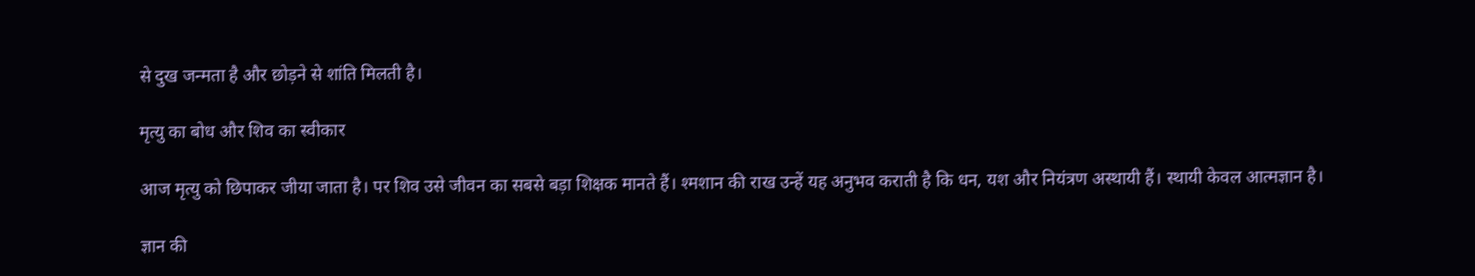से दुख जन्मता है और छोड़ने से शांति मिलती है।

मृत्यु का बोध और शिव का स्वीकार

आज मृत्यु को छिपाकर जीया जाता है। पर शिव उसे जीवन का सबसे बड़ा शिक्षक मानते हैं। श्मशान की राख उन्हें यह अनुभव कराती है कि धन, यश और नियंत्रण अस्थायी हैं। स्थायी केवल आत्मज्ञान है।

ज्ञान की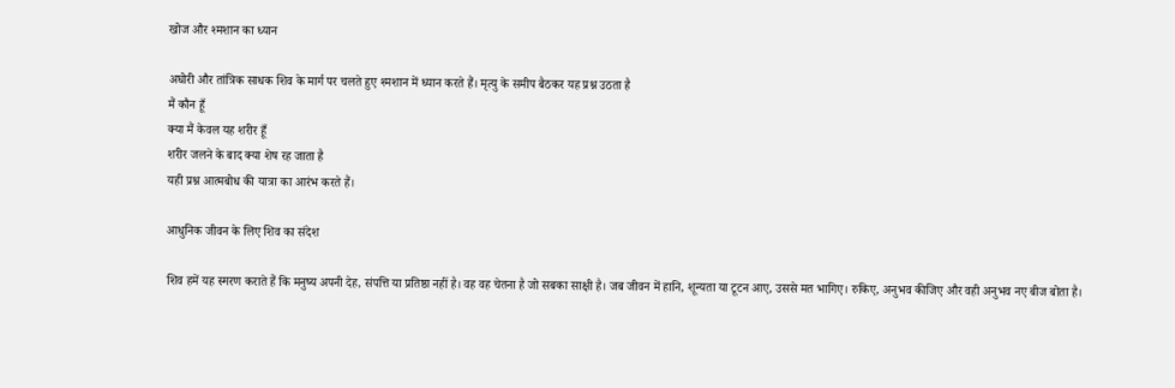खोज और श्मशान का ध्यान

अघोरी और तांत्रिक साधक शिव के मार्ग पर चलते हुए श्मशान में ध्यान करते हैं। मृत्यु के समीप बैठकर यह प्रश्न उठता है
मैं कौन हूँ
क्या मैं केवल यह शरीर हूँ
शरीर जलने के बाद क्या शेष रह जाता है
यही प्रश्न आत्मबोध की यात्रा का आरंभ करते हैं।

आधुनिक जीवन के लिए शिव का संदेश

शिव हमें यह स्मरण कराते हैं कि मनुष्य अपनी देह, संपत्ति या प्रतिष्ठा नहीं है। वह वह चेतना है जो सबका साक्षी है। जब जीवन में हानि, शून्यता या टूटन आए, उससे मत भागिए। रुकिए, अनुभव कीजिए और वही अनुभव नए बीज बोता है।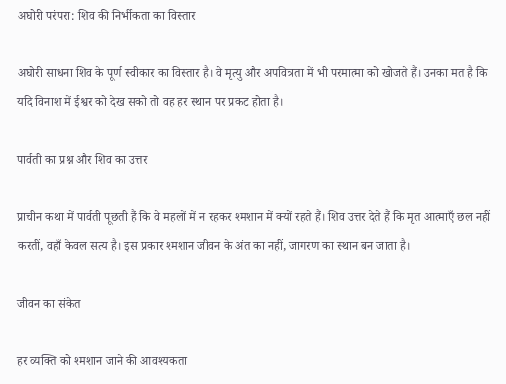अघोरी परंपरा: शिव की निर्भीकता का विस्तार

अघोरी साधना शिव के पूर्ण स्वीकार का विस्तार है। वे मृत्यु और अपवित्रता में भी परमात्मा को खोजते हैं। उनका मत है कि यदि विनाश में ईश्वर को देख सको तो वह हर स्थान पर प्रकट होता है।

पार्वती का प्रश्न और शिव का उत्तर

प्राचीन कथा में पार्वती पूछती हैं कि वे महलों में न रहकर श्मशान में क्यों रहते हैं। शिव उत्तर देते हैं कि मृत आत्माएँ छल नहीं करतीं, वहाँ केवल सत्य है। इस प्रकार श्मशान जीवन के अंत का नहीं, जागरण का स्थान बन जाता है।

जीवन का संकेत

हर व्यक्ति को श्मशान जाने की आवश्यकता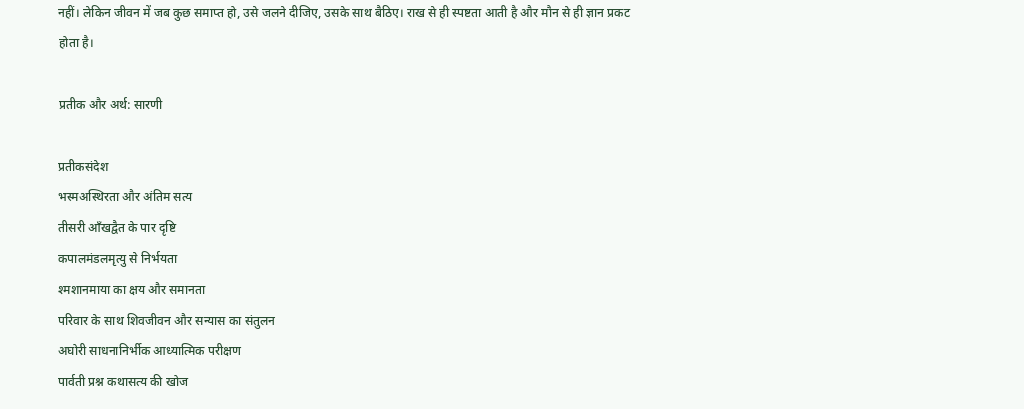नहीं। लेकिन जीवन में जब कुछ समाप्त हो, उसे जलने दीजिए, उसके साथ बैठिए। राख से ही स्पष्टता आती है और मौन से ही ज्ञान प्रकट होता है।

प्रतीक और अर्थ: सारणी

प्रतीकसंदेश
भस्मअस्थिरता और अंतिम सत्य
तीसरी आँखद्वैत के पार दृष्टि
कपालमंडलमृत्यु से निर्भयता
श्मशानमाया का क्षय और समानता
परिवार के साथ शिवजीवन और सन्यास का संतुलन
अघोरी साधनानिर्भीक आध्यात्मिक परीक्षण
पार्वती प्रश्न कथासत्य की खोज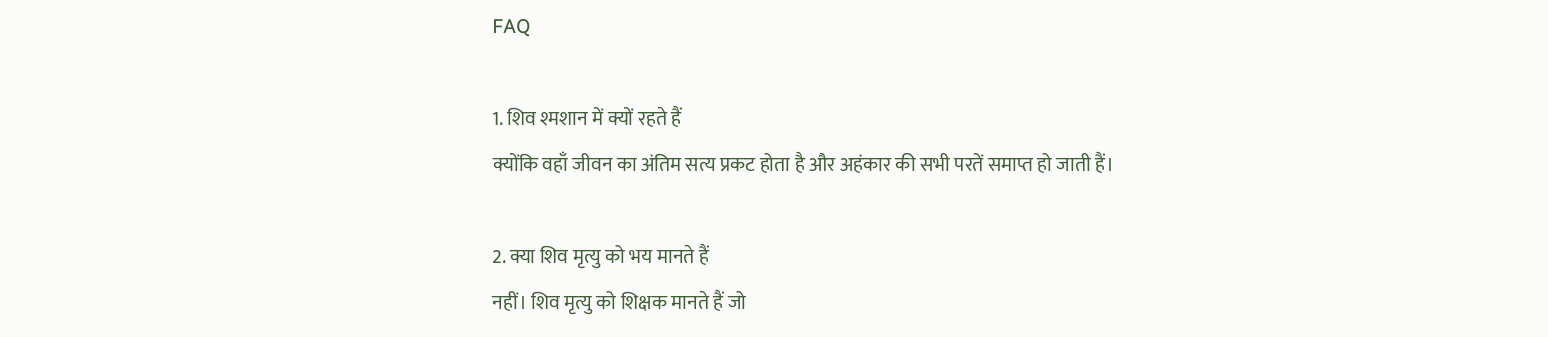FAQ

1. शिव श्मशान में क्यों रहते हैं
क्योंकि वहाँ जीवन का अंतिम सत्य प्रकट होता है और अहंकार की सभी परतें समाप्त हो जाती हैं।

2. क्या शिव मृत्यु को भय मानते हैं
नहीं। शिव मृत्यु को शिक्षक मानते हैं जो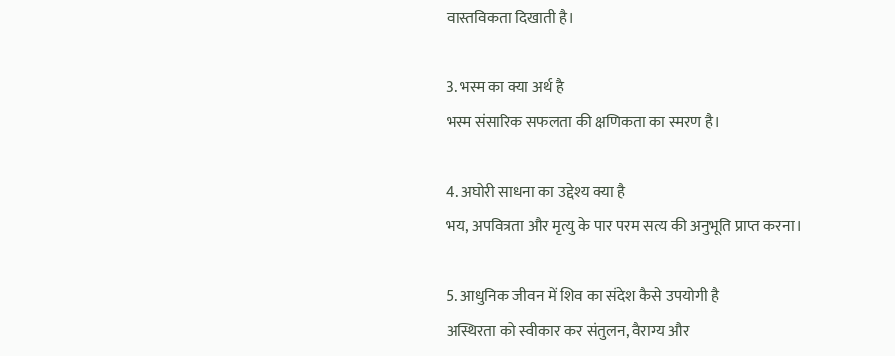वास्तविकता दिखाती है।

3. भस्म का क्या अर्थ है
भस्म संसारिक सफलता की क्षणिकता का स्मरण है।

4. अघोरी साधना का उद्देश्य क्या है
भय, अपवित्रता और मृत्यु के पार परम सत्य की अनुभूति प्राप्त करना।

5. आधुनिक जीवन में शिव का संदेश कैसे उपयोगी है
अस्थिरता को स्वीकार कर संतुलन, वैराग्य और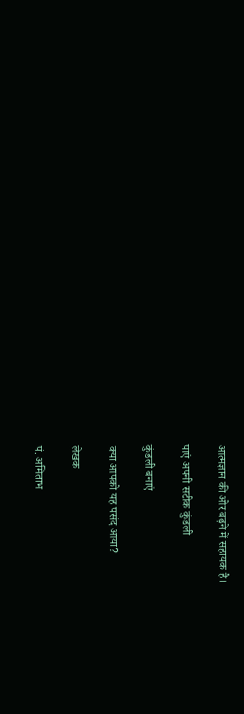आत्मज्ञान की ओर बढ़ने में सहायक है।

पाएं अपनी सटीक कुंडली

कुंडली बनाएं

क्या आपको यह पसंद आया?

लेखक

पं. अमिताभ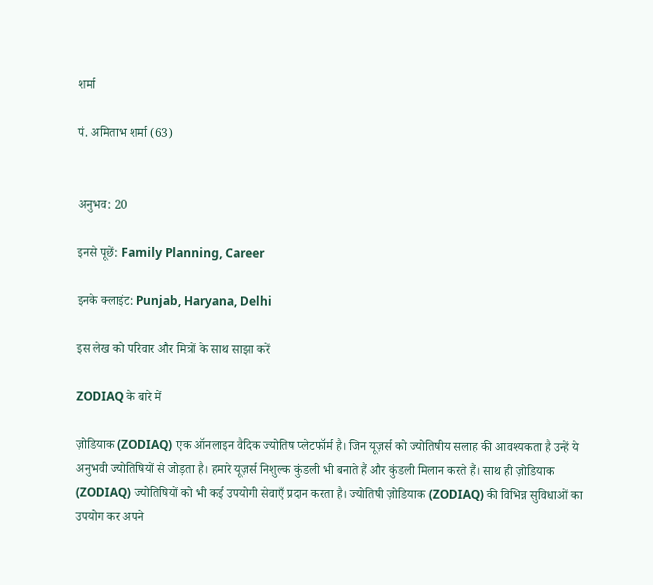शर्मा

पं. अमिताभ शर्मा (63)


अनुभव: 20

इनसे पूछें: Family Planning, Career

इनके क्लाइंट: Punjab, Haryana, Delhi

इस लेख को परिवार और मित्रों के साथ साझा करें

ZODIAQ के बारे में

ज़ोडियाक (ZODIAQ) एक ऑनलाइन वैदिक ज्योतिष प्लेटफॉर्म है। जिन यूज़र्स को ज्योतिषीय सलाह की आवश्यकता है उन्हें ये अनुभवी ज्योतिषियों से जोड़ता है। हमारे यूज़र्स निशुल्क कुंडली भी बनाते हैं और कुंडली मिलान करते हैं। साथ ही ज़ोडियाक (ZODIAQ) ज्योतिषियों को भी कई उपयोगी सेवाएँ प्रदान करता है। ज्योतिषी ज़ोडियाक (ZODIAQ) की विभिन्न सुविधाओं का उपयोग कर अपने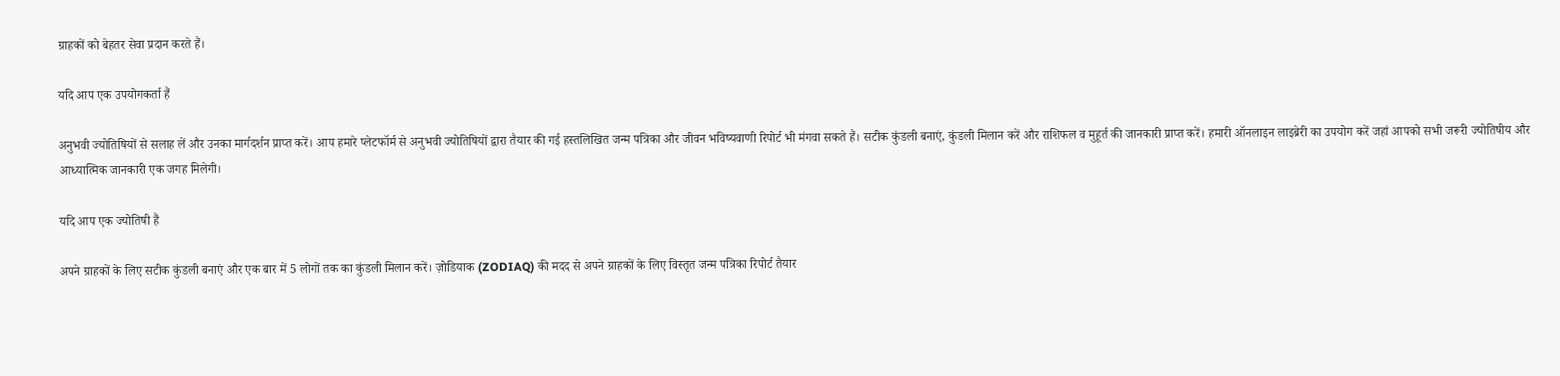ग्राहकों को बेहतर सेवा प्रदान करते हैं।

यदि आप एक उपयोगकर्ता हैं

अनुभवी ज्योतिषियों से सलाह लें और उनका मार्गदर्शन प्राप्त करें। आप हमारे प्लेटफॉर्म से अनुभवी ज्योतिषियों द्वारा तैयार की गई हस्तलिखित जन्म पत्रिका और जीवन भविष्यवाणी रिपोर्ट भी मंगवा सकते हैं। सटीक कुंडली बनाएं, कुंडली मिलान करें और राशिफल व मुहूर्त की जानकारी प्राप्त करें। हमारी ऑनलाइन लाइब्रेरी का उपयोग करें जहां आपको सभी जरूरी ज्योतिषीय और आध्यात्मिक जानकारी एक जगह मिलेगी।

यदि आप एक ज्योतिषी हैं

अपने ग्राहकों के लिए सटीक कुंडली बनाएं और एक बार में 5 लोगों तक का कुंडली मिलान करें। ज़ोडियाक (ZODIAQ) की मदद से अपने ग्राहकों के लिए विस्तृत जन्म पत्रिका रिपोर्ट तैयार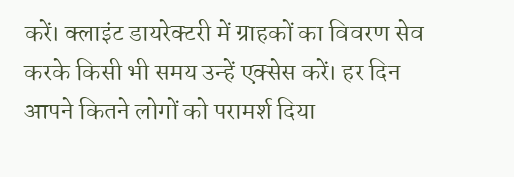करें। क्लाइंट डायरेक्टरी में ग्राहकों का विवरण सेव करके किसी भी समय उन्हें एक्सेस करें। हर दिन आपने कितने लोगों को परामर्श दिया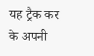यह ट्रैक कर के अपनी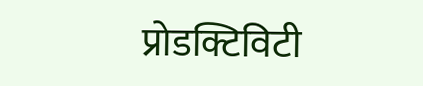प्रोडक्टिविटी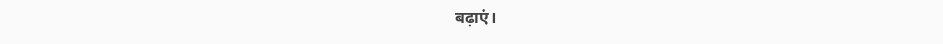बढ़ाएं।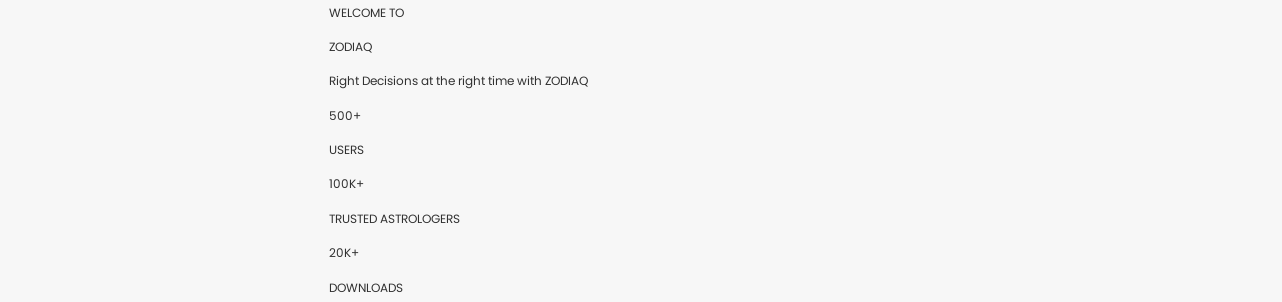WELCOME TO

ZODIAQ

Right Decisions at the right time with ZODIAQ

500+

USERS

100K+

TRUSTED ASTROLOGERS

20K+

DOWNLOADS